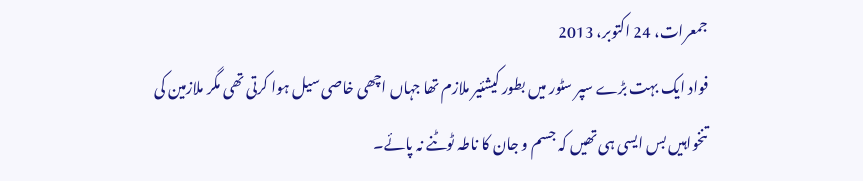جمعرات، 24 اکتوبر، 2013
فواد ایک بہت بڑے سپر سٹور میں بطور کیشئیر ملازم تھا جہاں اچھی خاصی سیل ہوا کرتی تھی مگر ملازمین کی تنخواہیں بس ایسی ہی تھیں کہ جسم و جان کا ناطہ ٹوٹنے نہ پائے۔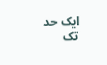ایک حد تک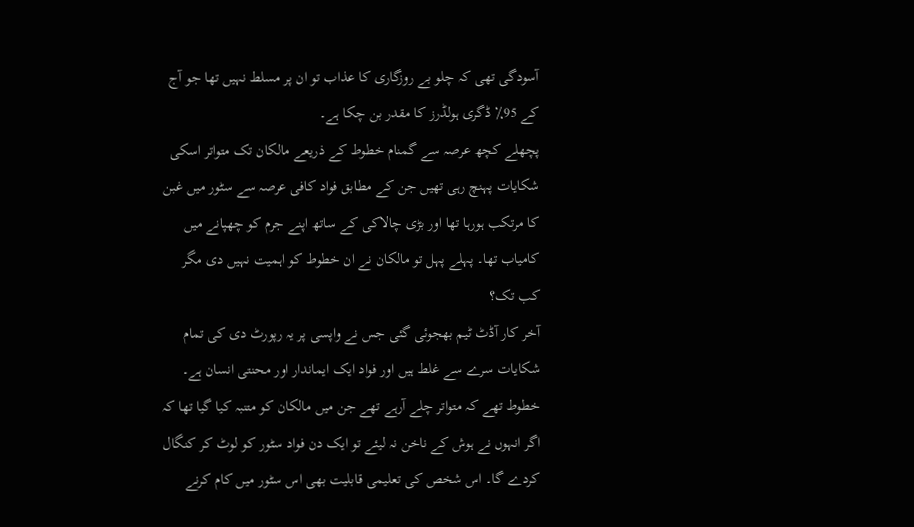آسودگی تھی کہ چلو بے روزگاری کا عذاب تو ان پر مسلط نہیں تھا جو آج کے 95٪ ڈگری ہولڈرز کا مقدر بن چکا ہے۔
پچھلے کچھ عرصہ سے گمنام خطوط کے ذریعے مالکان تک متواتر اسکی شکایات پہنچ رہی تھیں جن کے مطابق فواد کافی عرصہ سے سٹور میں غبن کا مرتکب ہورہا تھا اور بڑی چالاکی کے ساتھ اپنے جرم کو چھپانے میں کامیاب تھا۔ پہلے پہل تو مالکان نے ان خطوط کو اہمیت نہیں دی مگر کب تک؟
آخر کار آڈٹ ٹیم بھجوئی گئی جس نے واپسی پر یہ رپورٹ دی کی تمام شکایات سرے سے غلط ہیں اور فواد ایک ایماندار اور محنتی انسان ہے۔
خطوط تھے کہ متواتر چلے آرہے تھے جن میں مالکان کو متنبہ کیا گیا تھا کہ اگر انہوں نے ہوش کے ناخن نہ لیئے تو ایک دن فواد سٹور کو لوٹ کر کنگال کردے گا۔ اس شخص کی تعلیمی قابلیت بھی اس سٹور میں کام کرنے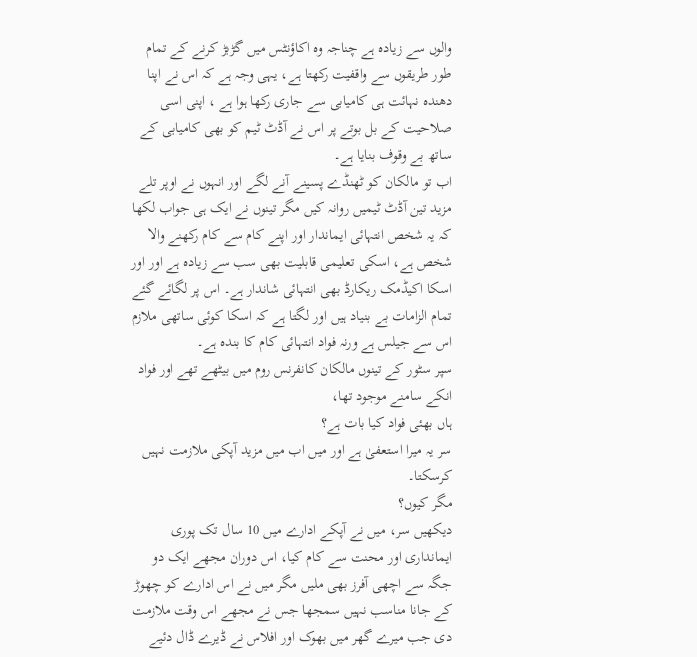والوں سے زیادہ ہے چناجہ وہ اکاؤنٹس میں گڑبڑ کرنے کے تمام طور طریقوں سے واقفیت رکھتا ہے، یہی وجہ ہے کہ اس نے اپنا دھندہ نہائت ہی کامیابی سے جاری رکھا ہوا ہے ، اپنی اسی صلاحیت کے بل بوتے پر اس نے آڈٹ ٹیم کو بھی کامیابی کے ساتھ بے وقوف بنایا ہے۔
اب تو مالکان کو ٹھنڈے پسینے آنے لگے اور انہوں نے اوپر تلے مزید تین آڈٹ ٹیمیں روانہ کیں مگر تینوں نے ایک ہی جواب لکھا کہ یہ شخص انتہائی ایماندار اور اپنے کام سے کام رکھنے والا شخص ہے، اسکی تعلیمی قابلیت بھی سب سے زیادہ ہے اور اور اسکا اکیڈمک ریکارڈ بھی انتہائی شاندار ہے۔ اس پر لگائے گئے تمام الزامات بے بنیاد ہیں اور لگتا ہے کہ اسکا کوئی ساتھی ملازم اس سے جیلس ہے ورنہ فواد انتہائی کام کا بندہ ہے۔
سپر سٹور کے تینوں مالکان کانفرنس روم میں بیٹھے تھے اور فواد انکے سامنے موجود تھا،
ہاں بھئی فواد کیا بات ہے؟
سر یہ میرا استعفیٰ ہے اور میں اب میں مزید آپکی ملازمت نہیں کرسکتا۔
مگر کیوں؟
دیکھیں سر، میں نے آپکے ادارے میں 10 سال تک پوری ایمانداری اور محنت سے کام کیا، اس دوران مجھے ایک دو جگہ سے اچھی آفرز بھی ملیں مگر میں نے اس ادارے کو چھوڑ کے جانا مناسب نہیں سمجھا جس نے مجھے اس وقت ملازمت دی جب میرے گھر میں بھوک اور افلاس نے ڈیرے ڈال دئیے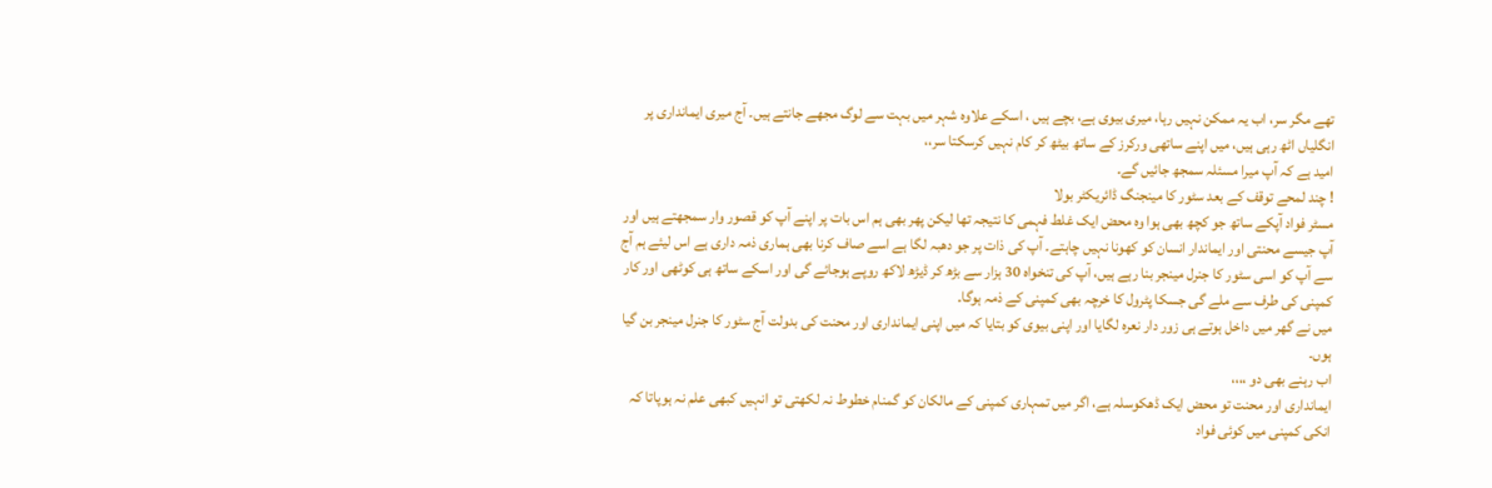تھے مگر سر، اب یہ ممکن نہیں رہا، میری بیوی ہے، بچے ہیں ، اسکے علاوہ شہر میں بہت سے لوگ مجھے جانتے ہیں۔ آج میری ایمانداری پر انگلیاں اٹھ رہی ہیں، میں اپنے ساتھی ورکرز کے ساتھ بیٹھ کر کام نہیں کرسکتا سر،،
امید ہے کہ آپ میرا مسئلہ سمجھ جائیں گے۔
! چند لمحے توقف کے بعد سٹور کا مینجنگ ڈائریکٹر بولا
مسٹر فواد آپکے ساتھ جو کچھ بھی ہوا وہ محض ایک غلط فہمی کا نتیجہ تھا لیکن پھر بھی ہم اس بات پر اپنے آپ کو قصور وار سمجھتے ہیں اور آپ جیسے محنتی اور ایماندار انسان کو کھونا نہیں چاہتے۔ آپ کی ذات پر جو دھبہ لگا ہے اسے صاف کرنا بھی ہماری ذمہ داری ہے اس لیئے ہم آج سے آپ کو اسی سٹور کا جنرل مینجر بنا رہے ہیں، آپ کی تنخواہ 30 ہزار سے بڑھ کر ڈیڑھ لاکھ روپے ہوجائے گی اور اسکے ساتھ ہی کوٹھی اور کار کمپنی کی طرف سے ملے گی جسکا پٹرول کا خرچہ بھی کمپنی کے ذمہ ہوگا۔
میں نے گھر میں داخل ہوتے ہی زور دار نعرہ لگایا اور اپنی بیوی کو بتایا کہ میں اپنی ایمانداری اور محنت کی بدولت آج سٹور کا جنرل مینجر بن گیا ہوں۔
اب رہنے بھی دو ،،،،
ایمانداری اور محنت تو محض ایک ڈھکوسلہ ہے، اگر میں تمہاری کمپنی کے مالکان کو گمنام خطوط نہ لکھتی تو انہیں کبھی علم نہ ہوپاتا کہ انکی کمپنی میں کوئی فواد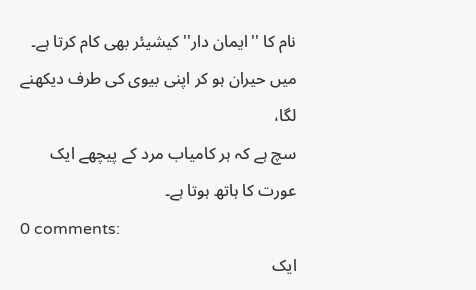نام کا ''ایمان دار'' کیشیئر بھی کام کرتا ہے۔
میں حیران ہو کر اپنی بیوی کی طرف دیکھنے لگا،
سچ ہے کہ ہر کامیاب مرد کے پیچھے ایک عورت کا ہاتھ ہوتا ہے۔
0 comments:
ایک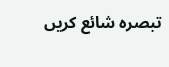تبصرہ شائع کریں